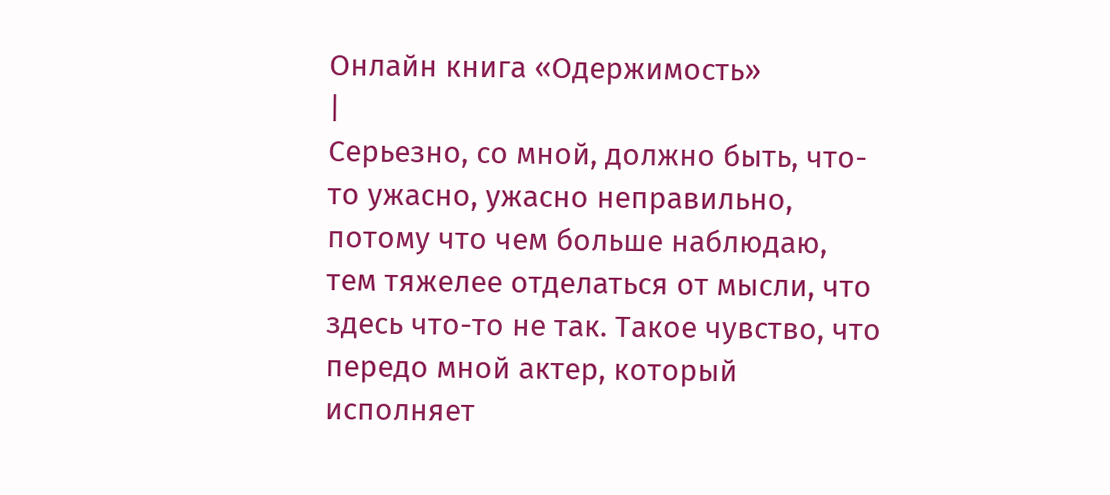Онлайн книга «Одержимость»
|
Серьезно, со мной, должно быть, что-то ужасно, ужасно неправильно, потому что чем больше наблюдаю, тем тяжелее отделаться от мысли, что здесь что-то не так. Такое чувство, что передо мной актер, который исполняет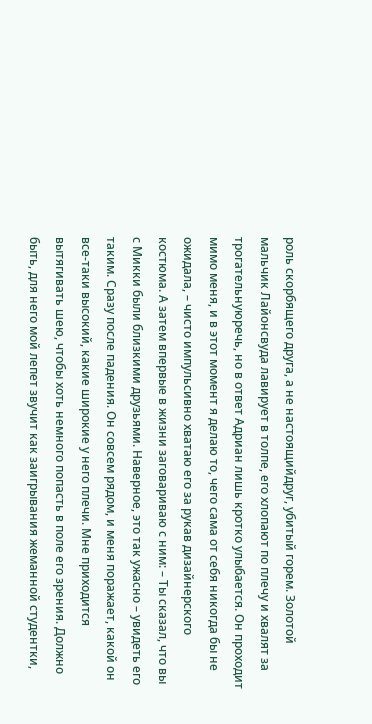роль скорбящего друга, а не настоящийдруг, убитый горем. Золотой мальчик Лайонсвуда лавирует в толпе, его хлопают по плечу и хвалят за трогательнуюречь, но в ответ Адриан лишь кротко улыбается. Он проходит мимо меня, и в этот момент я делаю то, чего сама от себя никогда бы не ожидала, – чисто импульсивно хватаю его за рукав дизайнерского костюма. А затем впервые в жизни заговариваю с ним: – Ты сказал, что вы с Микки были близкими друзьями. Наверное, это так ужасно – увидеть его таким. Сразу после падения. Он совсем рядом, и меня поражает, какой он все-таки высокий, какие широкие у него плечи. Мне приходится вытягивать шею, чтобы хоть немного попасть в поле его зрения. Должно быть, для него мой лепет звучит как заигрывания жеманной студентки,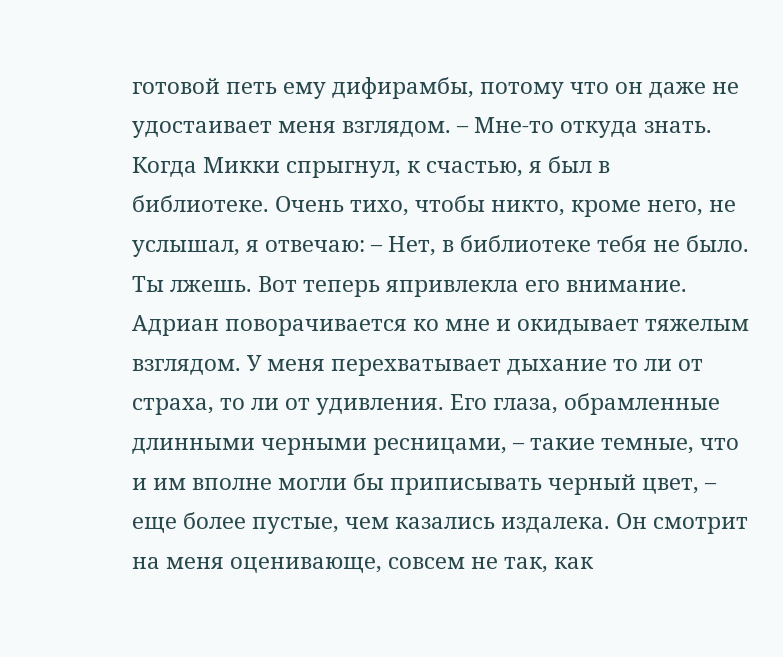готовой петь ему дифирамбы, потому что он даже не удостаивает меня взглядом. – Мне-то откуда знать. Когда Микки спрыгнул, к счастью, я был в библиотеке. Очень тихо, чтобы никто, кроме него, не услышал, я отвечаю: – Нет, в библиотеке тебя не было. Ты лжешь. Вот теперь япривлекла его внимание. Адриан поворачивается ко мне и окидывает тяжелым взглядом. У меня перехватывает дыхание то ли от страха, то ли от удивления. Его глаза, обрамленные длинными черными ресницами, – такие темные, что и им вполне могли бы приписывать черный цвет, – еще более пустые, чем казались издалека. Он смотрит на меня оценивающе, совсем не так, как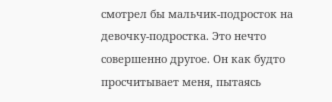смотрел бы мальчик-подросток на девочку-подростка. Это нечто совершенно другое. Он как будто просчитывает меня, пытаясь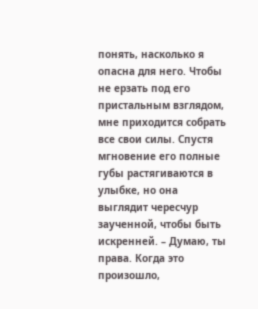понять, насколько я опасна для него. Чтобы не ерзать под его пристальным взглядом, мне приходится собрать все свои силы. Спустя мгновение его полные губы растягиваются в улыбке, но она выглядит чересчур заученной, чтобы быть искренней. – Думаю, ты права. Когда это произошло,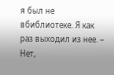я был не вбиблиотеке. Я как раз выходил из нее. – Нет,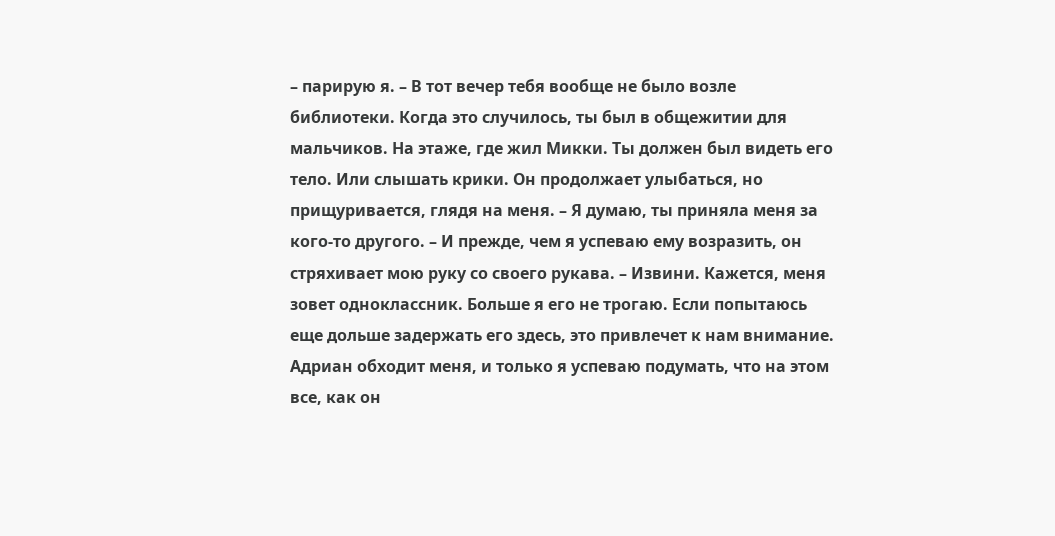– парирую я. – В тот вечер тебя вообще не было возле библиотеки. Когда это случилось, ты был в общежитии для мальчиков. На этаже, где жил Микки. Ты должен был видеть его тело. Или слышать крики. Он продолжает улыбаться, но прищуривается, глядя на меня. – Я думаю, ты приняла меня за кого-то другого. – И прежде, чем я успеваю ему возразить, он стряхивает мою руку со своего рукава. – Извини. Кажется, меня зовет одноклассник. Больше я его не трогаю. Если попытаюсь еще дольше задержать его здесь, это привлечет к нам внимание. Адриан обходит меня, и только я успеваю подумать, что на этом все, как он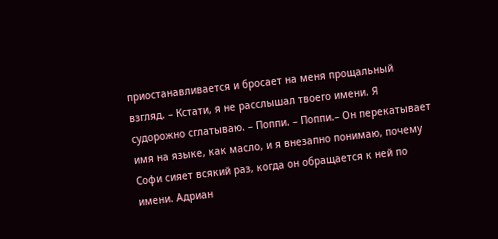приостанавливается и бросает на меня прощальный взгляд. – Кстати, я не расслышал твоего имени. Я судорожно сглатываю. – Поппи. – Поппи.– Он перекатывает имя на языке, как масло, и я внезапно понимаю, почему Софи сияет всякий раз, когда он обращается к ней по имени. Адриан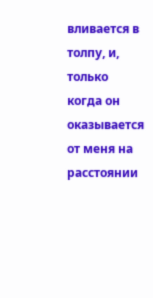вливается в толпу, и, только когда он оказывается от меня на расстоянии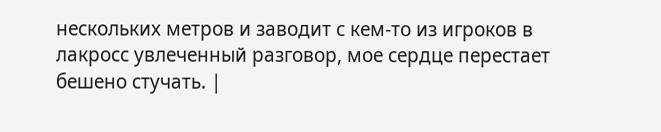нескольких метров и заводит с кем-то из игроков в лакросс увлеченный разговор, мое сердце перестает бешено стучать. |